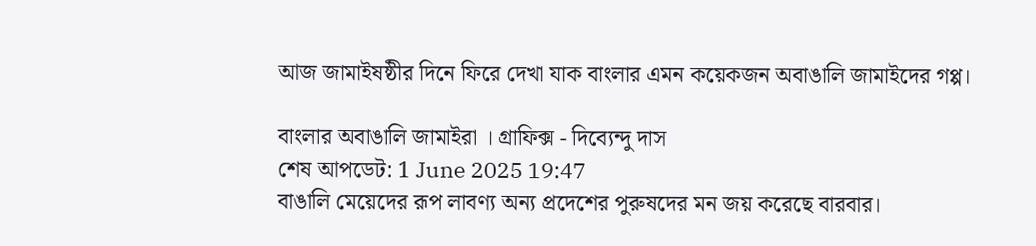আজ জামাইষষ্ঠীর দিনে ফিরে দেখা যাক বাংলার এমন কয়েকজন অবাঙালি জামাইদের গপ্প।

বাংলার অবাঙালি জামাইরা । গ্রাফিক্স - দিব্যেন্দু দাস
শেষ আপডেট: 1 June 2025 19:47
বাঙালি মেয়েদের রূপ লাবণ্য অন্য প্রদেশের পুরুষদের মন জয় করেছে বারবার।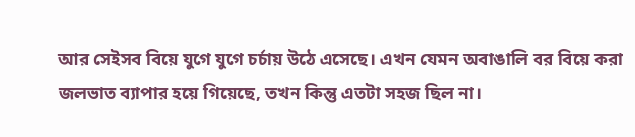আর সেইসব বিয়ে যুগে যুগে চর্চায় উঠে এসেছে। এখন যেমন অবাঙালি বর বিয়ে করা জলভাত ব্যাপার হয়ে গিয়েছে, তখন কিন্তু এতটা সহজ ছিল না।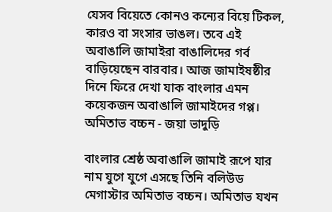যেসব বিয়েতে কোনও কন্যের বিয়ে টিকল, কারও বা সংসার ভাঙল। তবে এই অবাঙালি জামাইরা বাঙালিদের গর্ব বাড়িয়েছেন বারবার। আজ জামাইষষ্ঠীর দিনে ফিরে দেখা যাক বাংলার এমন কয়েকজন অবাঙালি জামাইদের গপ্প।
অমিতাভ বচ্চন - জয়া ভাদুড়ি

বাংলার শ্রেষ্ঠ অবাঙালি জামাই রূপে যার নাম যুগে যুগে এসছে তিনি বলিউড মেগাস্টার অমিতাভ বচ্চন। অমিতাভ যখন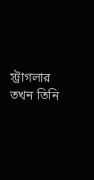স্ট্রাগলার তখন তিনি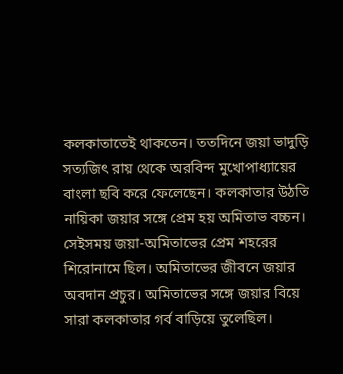কলকাতাতেই থাকতেন। ততদিনে জয়া ভাদুড়ি সত্যজিৎ রায় থেকে অরবিন্দ মুখোপাধ্যায়ের বাংলা ছবি করে ফেলেছেন। কলকাতার উঠতি নায়িকা জয়ার সঙ্গে প্রেম হয় অমিতাভ বচ্চন। সেইসময় জয়া-অমিতাভের প্রেম শহরের শিরোনামে ছিল। অমিতাভের জীবনে জয়ার অবদান প্রচুর। অমিতাভের সঙ্গে জয়ার বিয়ে সারা কলকাতার গর্ব বাড়িয়ে তুলেছিল।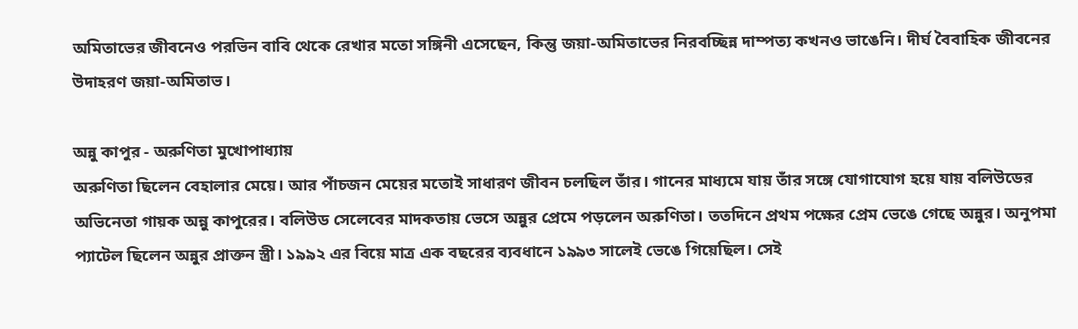অমিতাভের জীবনেও পরভিন বাবি থেকে রেখার মতো সঙ্গিনী এসেছেন, কিন্তু জয়া-অমিতাভের নিরবচ্ছিন্ন দাম্পত্য কখনও ভাঙেনি। দীর্ঘ বৈবাহিক জীবনের উদাহরণ জয়া-অমিতাভ।

অন্নু কাপুর - অরুণিতা মুখোপাধ্যায়
অরুণিতা ছিলেন বেহালার মেয়ে। আর পাঁচজন মেয়ের মতোই সাধারণ জীবন চলছিল তাঁর। গানের মাধ্যমে যায় তাঁর সঙ্গে যোগাযোগ হয়ে যায় বলিউডের অভিনেতা গায়ক অন্নু কাপুরের। বলিউড সেলেবের মাদকতায় ভেসে অন্নুর প্রেমে পড়লেন অরুণিতা। ততদিনে প্রথম পক্ষের প্রেম ভেঙে গেছে অন্নুর। অনুপমা প্যাটেল ছিলেন অন্নুর প্রাক্তন স্ত্রী। ১৯৯২ এর বিয়ে মাত্র এক বছরের ব্যবধানে ১৯৯৩ সালেই ভেঙে গিয়েছিল। সেই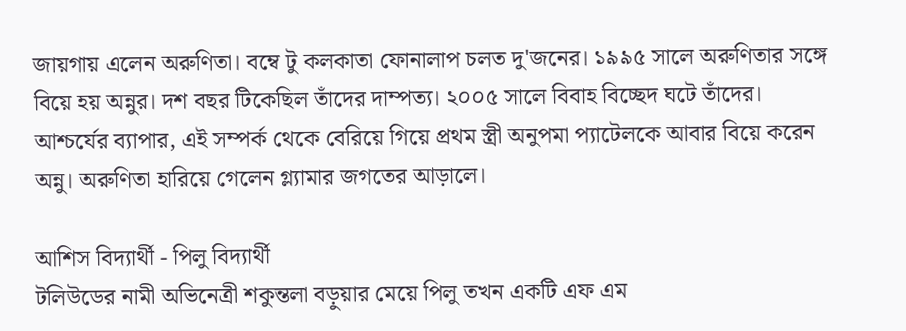জায়গায় এলেন অরুণিতা। বম্বে টু কলকাতা ফোনালাপ চলত দু'জনের। ১৯৯৫ সালে অরুণিতার সঙ্গে বিয়ে হয় অন্নুর। দশ বছর টিকেছিল তাঁদের দাম্পত্য। ২০০৫ সালে বিবাহ বিচ্ছেদ ঘটে তাঁদের। আশ্চর্যের ব্যাপার, এই সম্পর্ক থেকে বেরিয়ে গিয়ে প্রথম স্ত্রী অনুপমা প্যাটেলকে আবার বিয়ে করেন অন্নু। অরুণিতা হারিয়ে গেলেন গ্ল্যামার জগতের আড়ালে।

আশিস বিদ্যার্থী - পিলু বিদ্যার্থী
টলিউডের নামী অভিনেত্রী শকুন্তলা বড়ুয়ার মেয়ে পিলু তখন একটি এফ এম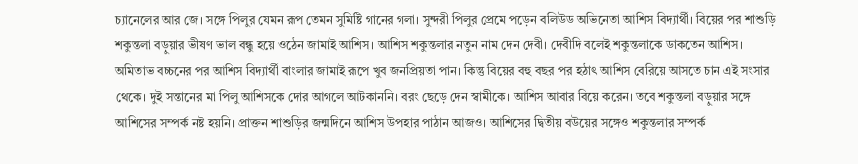চ্যানেলের আর জে। সঙ্গে পিলুর যেমন রূপ তেমন সুমিষ্টি গানের গলা। সুন্দরী পিলুর প্রেমে পড়েন বলিউড অভিনেতা আশিস বিদ্যার্থী। বিয়ের পর শাশুড়ি শকুন্তলা বড়ুয়ার ভীষণ ভাল বন্ধু হয়ে ওঠেন জামাই আশিস। আশিস শকুন্তলার নতুন নাম দেন দেবী। দেবীদি বলেই শকুন্তলাকে ডাকতেন আশিস। অমিতাভ বচ্চনের পর আশিস বিদ্যার্থী বাংলার জামাই রূপে খুব জনপ্রিয়তা পান। কিন্তু বিয়ের বহু বছর পর হঠাৎ আশিস বেরিয়ে আসতে চান এই সংসার থেকে। দুই সন্তানের মা পিলু আশিসকে দোর আগলে আটকাননি। বরং ছেড়ে দেন স্বামীকে। আশিস আবার বিয়ে করেন। তবে শকুন্তলা বড়ুয়ার সঙ্গে আশিসের সম্পর্ক নষ্ট হয়নি। প্রাক্তন শাশুড়ির জন্মদিনে আশিস উপহার পাঠান আজও। আশিসের দ্বিতীয় বউয়ের সঙ্গেও শকুন্তলার সম্পর্ক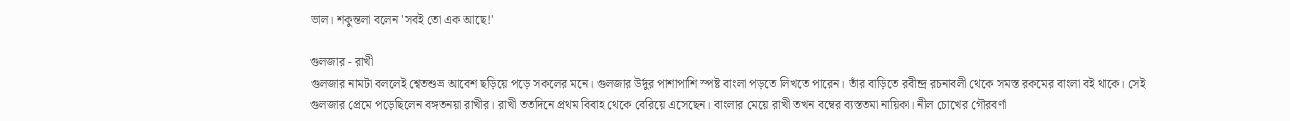ভাল। শকুন্তলা বলেন 'সবই তো এক আছে!'

গুলজার - রাখী
গুলজার নামটা বললেই শ্বেতশুভ্র আবেশ ছড়িয়ে পড়ে সকলের মনে। গুলজার উর্দুর পাশাপাশি স্পষ্ট বাংলা পড়তে লিখতে পারেন। তাঁর বাড়িতে রবীন্দ্র রচনাবলী থেকে সমস্ত রকমের বাংলা বই থাকে। সেই গুলজার প্রেমে পড়েছিলেন বঙ্গতনয়া রাখীর। রাখী ততদিনে প্রথম বিবাহ থেকে বেরিয়ে এসেছেন। বাংলার মেয়ে রাখী তখন বম্বের ব্যস্ততমা নায়িকা। নীল চোখের গৌরবর্ণা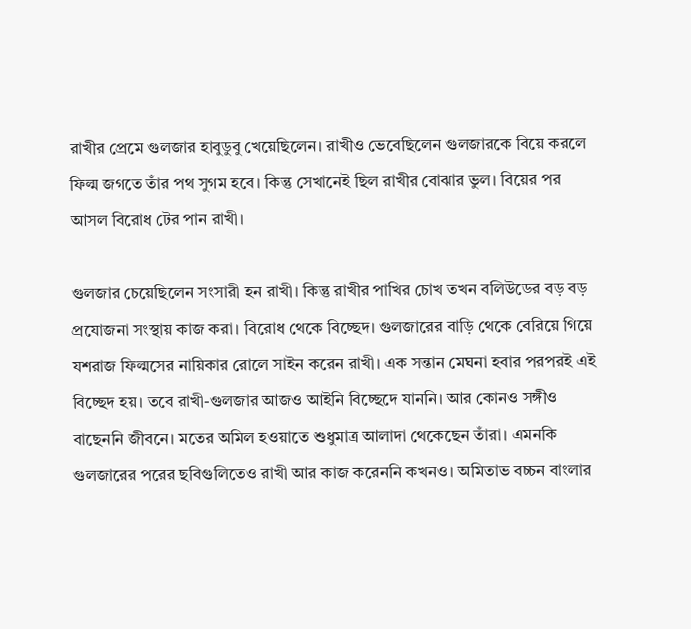রাখীর প্রেমে গুলজার হাবুডুবু খেয়েছিলেন। রাখীও ভেবেছিলেন গুলজারকে বিয়ে করলে ফিল্ম জগতে তাঁর পথ সুগম হবে। কিন্তু সেখানেই ছিল রাখীর বোঝার ভুল। বিয়ের পর আসল বিরোধ টের পান রাখী।

গুলজার চেয়েছিলেন সংসারী হন রাখী। কিন্তু রাখীর পাখির চোখ তখন বলিউডের বড় বড় প্রযোজনা সংস্থায় কাজ করা। বিরোধ থেকে বিচ্ছেদ। গুলজারের বাড়ি থেকে বেরিয়ে গিয়ে যশরাজ ফিল্মসের নায়িকার রোলে সাইন করেন রাখী। এক সন্তান মেঘনা হবার পরপরই এই বিচ্ছেদ হয়। তবে রাখী-গুলজার আজও আইনি বিচ্ছেদে যাননি। আর কোনও সঙ্গীও বাছেননি জীবনে। মতের অমিল হওয়াতে শুধুমাত্র আলাদা থেকেছেন তাঁরা। এমনকি গুলজারের পরের ছবিগুলিতেও রাখী আর কাজ করেননি কখনও। অমিতাভ বচ্চন বাংলার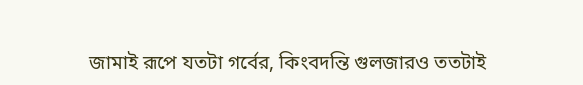জামাই রূপে যতটা গর্বের, কিংবদন্তি গুলজারও ততটাই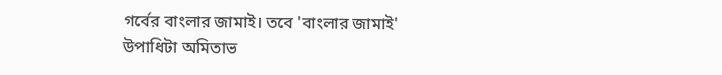গর্বের বাংলার জামাই। তবে 'বাংলার জামাই' উপাধিটা অমিতাভ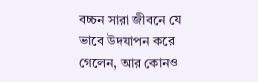বচ্চন সারা জীবনে যে ভাবে উদযাপন করে গেলেন, আর কোনও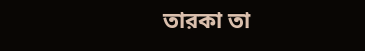তারকা তা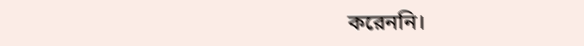করেননি।